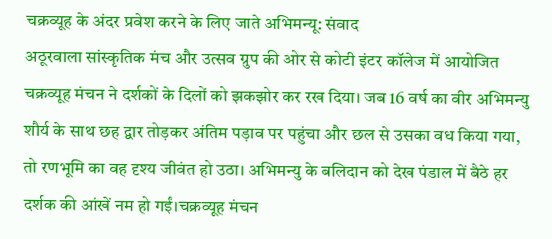चक्रव्यूह के अंदर प्रवेश करने के लिए जाते अभिमन्यू: संवाद
अठूरवाला सांस्कृतिक मंच और उत्सव ग्रुप की ओर से कोटी इंटर कॉलेज में आयोजित चक्रव्यूह मंचन ने दर्शकों के दिलों को झकझोर कर रख दिया। जब 16 वर्ष का वीर अभिमन्यु शौर्य के साथ छह द्वार तोड़कर अंतिम पड़ाव पर पहुंचा और छल से उसका वध किया गया, तो रणभूमि का वह दृश्य जीवंत हो उठा। अभिमन्यु के बलिदान को देख पंडाल में बैठे हर दर्शक की आंखें नम हो गईं।चक्रव्यूह मंचन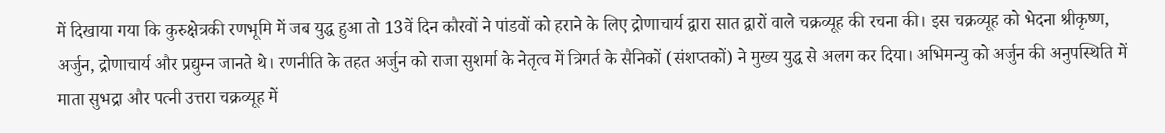में दिखाया गया कि कुरुक्षेत्रकी रणभूमि में जब युद्ध हुआ तो 13वें दिन कौरवों ने पांडवों को हराने के लिए द्रोणाचार्य द्वारा सात द्वारों वाले चक्रव्यूह की रचना की। इस चक्रव्यूह को भेदना श्रीकृष्ण, अर्जुन, द्रोणाचार्य और प्रद्युम्न जानते थे। रणनीति के तहत अर्जुन को राजा सुशर्मा के नेतृत्व में त्रिगर्त के सैनिकों (संशप्तकों) ने मुख्य युद्ध से अलग कर दिया। अभिमन्यु को अर्जुन की अनुपस्थिति में माता सुभद्रा और पत्नी उत्तरा चक्रव्यूह में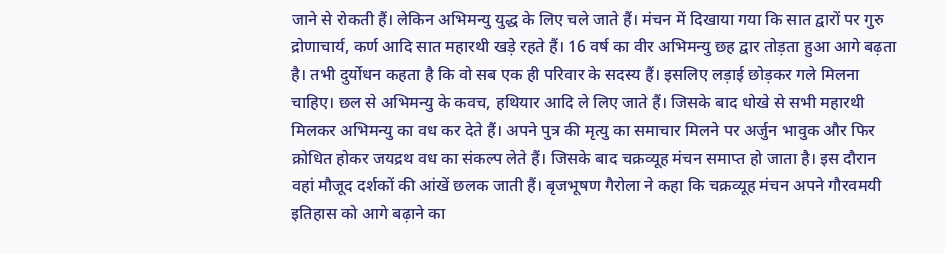जाने से रोकती हैं। लेकिन अभिमन्यु युद्ध के लिए चले जाते हैं। मंचन में दिखाया गया कि सात द्वारों पर गुरु द्रोणाचार्य, कर्ण आदि सात महारथी खड़े रहते हैं। 16 वर्ष का वीर अभिमन्यु छह द्वार तोड़ता हुआ आगे बढ़ता है। तभी दुर्योधन कहता है कि वो सब एक ही परिवार के सदस्य हैं। इसलिए लड़ाई छोड़कर गले मिलना चाहिए। छल से अभिमन्यु के कवच, हथियार आदि ले लिए जाते हैं। जिसके बाद धोखे से सभी महारथी मिलकर अभिमन्यु का वध कर देते हैं। अपने पुत्र की मृत्यु का समाचार मिलने पर अर्जुन भावुक और फिर क्रोधित होकर जयद्रथ वध का संकल्प लेते हैं। जिसके बाद चक्रव्यूह मंचन समाप्त हो जाता है। इस दौरान वहां मौजूद दर्शकों की आंखें छलक जाती हैं। बृजभूषण गैरोला ने कहा कि चक्रव्यूह मंचन अपने गौरवमयी इतिहास को आगे बढ़ाने का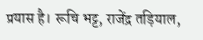प्रयास है। रूचि भट्ट, राजेंद्र तड़ियाल,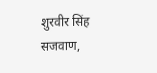शुरवीर सिंह सजवाण,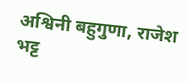अश्विनी बहुगुणा, राजेश भट्ट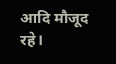आदि मौजूद रहे।